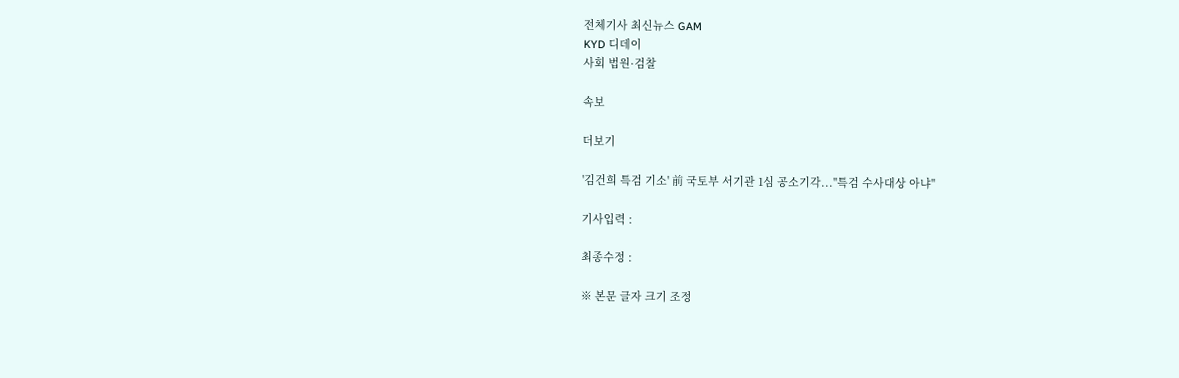전체기사 최신뉴스 GAM
KYD 디데이
사회 법원·검찰

속보

더보기

'김건희 특검 기소' 前 국토부 서기관 1심 공소기각..."특검 수사대상 아냐"

기사입력 :

최종수정 :

※ 본문 글자 크기 조정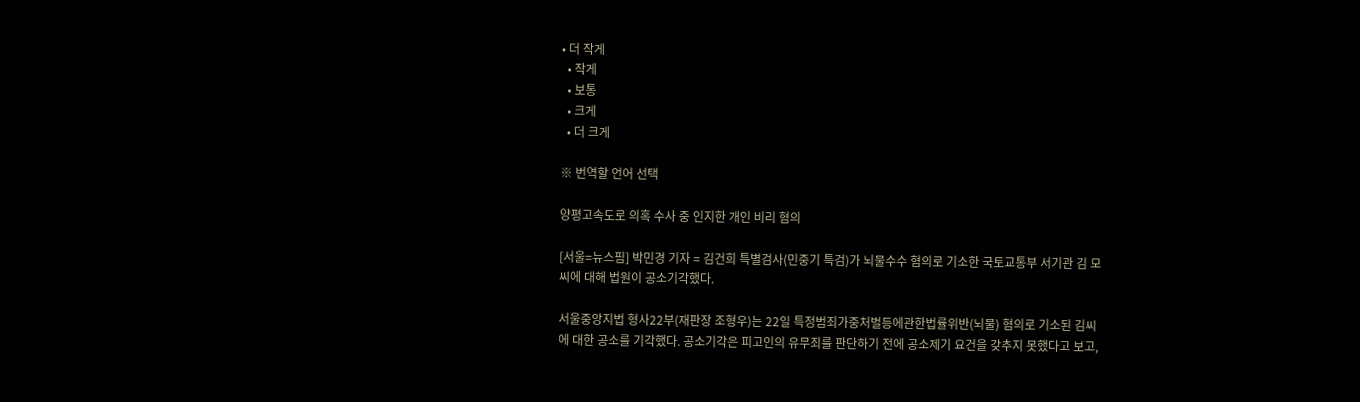• 더 작게
  • 작게
  • 보통
  • 크게
  • 더 크게

※ 번역할 언어 선택

양평고속도로 의혹 수사 중 인지한 개인 비리 혐의

[서울=뉴스핌] 박민경 기자 = 김건희 특별검사(민중기 특검)가 뇌물수수 혐의로 기소한 국토교통부 서기관 김 모씨에 대해 법원이 공소기각했다.

서울중앙지법 형사22부(재판장 조형우)는 22일 특정범죄가중처벌등에관한법률위반(뇌물) 혐의로 기소된 김씨에 대한 공소를 기각했다. 공소기각은 피고인의 유무죄를 판단하기 전에 공소제기 요건을 갖추지 못했다고 보고,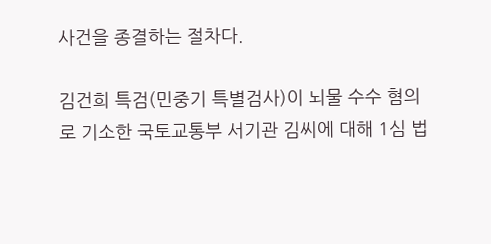사건을 종결하는 절차다.

김건희 특검(민중기 특별검사)이 뇌물 수수 혐의로 기소한 국토교통부 서기관 김씨에 대해 1심 법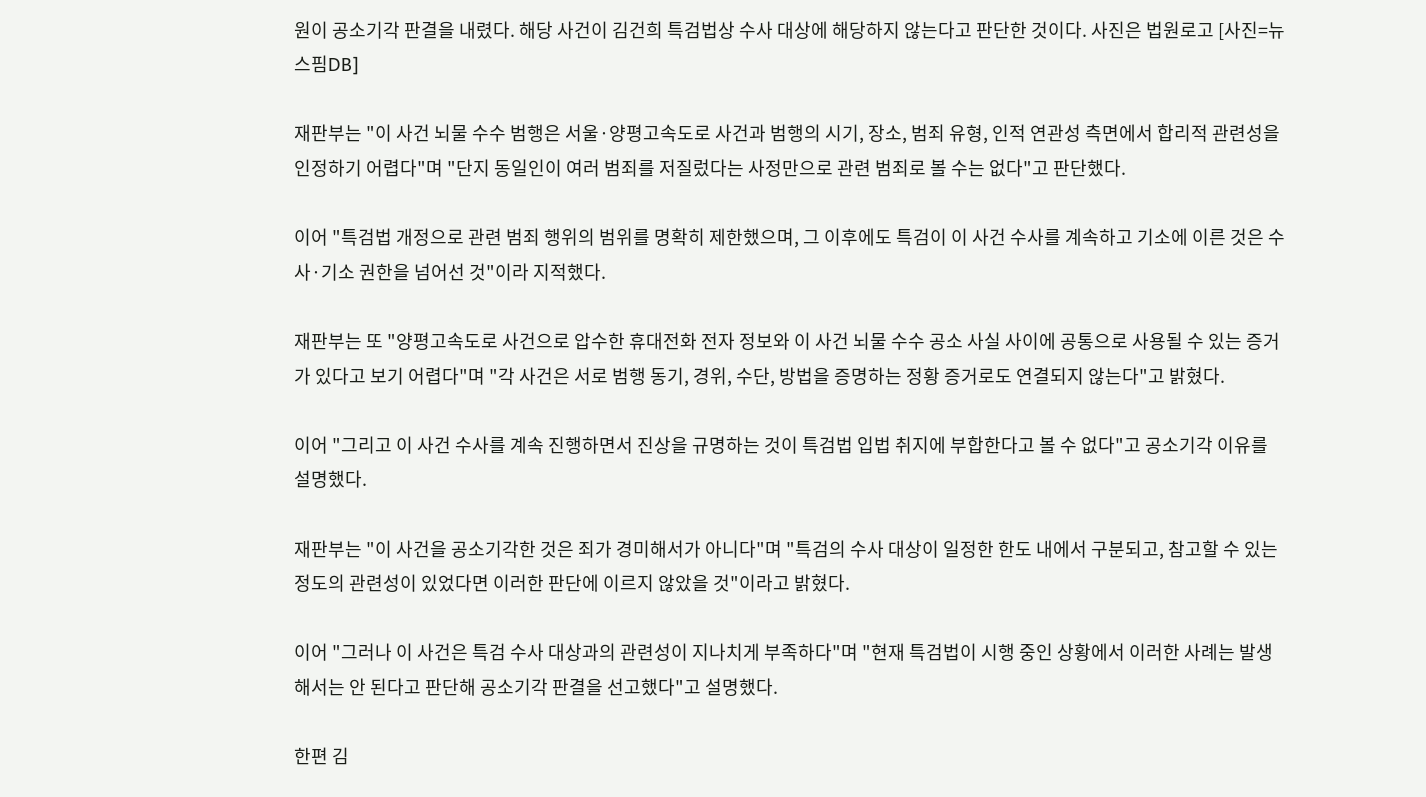원이 공소기각 판결을 내렸다. 해당 사건이 김건희 특검법상 수사 대상에 해당하지 않는다고 판단한 것이다. 사진은 법원로고 [사진=뉴스핌DB]

재판부는 "이 사건 뇌물 수수 범행은 서울·양평고속도로 사건과 범행의 시기, 장소, 범죄 유형, 인적 연관성 측면에서 합리적 관련성을 인정하기 어렵다"며 "단지 동일인이 여러 범죄를 저질렀다는 사정만으로 관련 범죄로 볼 수는 없다"고 판단했다.

이어 "특검법 개정으로 관련 범죄 행위의 범위를 명확히 제한했으며, 그 이후에도 특검이 이 사건 수사를 계속하고 기소에 이른 것은 수사·기소 권한을 넘어선 것"이라 지적했다.

재판부는 또 "양평고속도로 사건으로 압수한 휴대전화 전자 정보와 이 사건 뇌물 수수 공소 사실 사이에 공통으로 사용될 수 있는 증거가 있다고 보기 어렵다"며 "각 사건은 서로 범행 동기, 경위, 수단, 방법을 증명하는 정황 증거로도 연결되지 않는다"고 밝혔다.

이어 "그리고 이 사건 수사를 계속 진행하면서 진상을 규명하는 것이 특검법 입법 취지에 부합한다고 볼 수 없다"고 공소기각 이유를 설명했다.

재판부는 "이 사건을 공소기각한 것은 죄가 경미해서가 아니다"며 "특검의 수사 대상이 일정한 한도 내에서 구분되고, 참고할 수 있는 정도의 관련성이 있었다면 이러한 판단에 이르지 않았을 것"이라고 밝혔다.

이어 "그러나 이 사건은 특검 수사 대상과의 관련성이 지나치게 부족하다"며 "현재 특검법이 시행 중인 상황에서 이러한 사례는 발생해서는 안 된다고 판단해 공소기각 판결을 선고했다"고 설명했다.

한편 김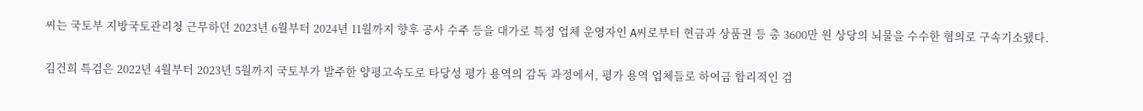씨는 국토부 지방국토관리청 근무하던 2023년 6월부터 2024년 11월까지 향후 공사 수주 등을 대가로 특정 업체 운영자인 A씨로부터 현금과 상품권 등 총 3600만 원 상당의 뇌물을 수수한 혐의로 구속기소됐다.

김건희 특검은 2022년 4월부터 2023년 5월까지 국토부가 발주한 양평고속도로 타당성 평가 용역의 감독 과정에서, 평가 용역 업체들로 하여금 합리적인 검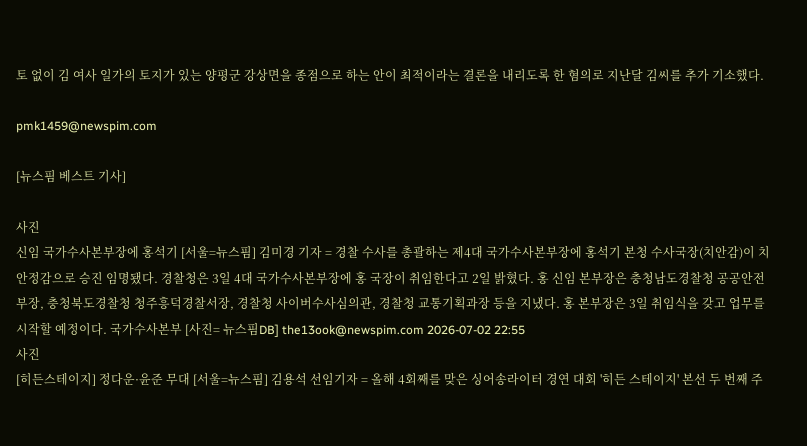토 없이 김 여사 일가의 토지가 있는 양평군 강상면을 종점으로 하는 안이 최적이라는 결론을 내리도록 한 혐의로 지난달 김씨를 추가 기소했다.

pmk1459@newspim.com

[뉴스핌 베스트 기사]

사진
신임 국가수사본부장에 홍석기 [서울=뉴스핌] 김미경 기자 = 경찰 수사를 총괄하는 제4대 국가수사본부장에 홍석기 본청 수사국장(치안감)이 치안정감으로 승진 임명됐다. 경찰청은 3일 4대 국가수사본부장에 홍 국장이 취임한다고 2일 밝혔다. 홍 신임 본부장은 충청남도경찰청 공공안전부장, 충청북도경찰청 청주흥덕경찰서장, 경찰청 사이버수사심의관, 경찰청 교통기획과장 등을 지냈다. 홍 본부장은 3일 취임식을 갖고 업무를 시작할 예정이다. 국가수사본부 [사진= 뉴스핌DB] the13ook@newspim.com 2026-07-02 22:55
사진
[히든스테이지] 정다운·윤준 무대 [서울=뉴스핌] 김용석 선임기자 = 올해 4회째를 맞은 싱어송라이터 경연 대회 '히든 스테이지' 본선 두 번째 주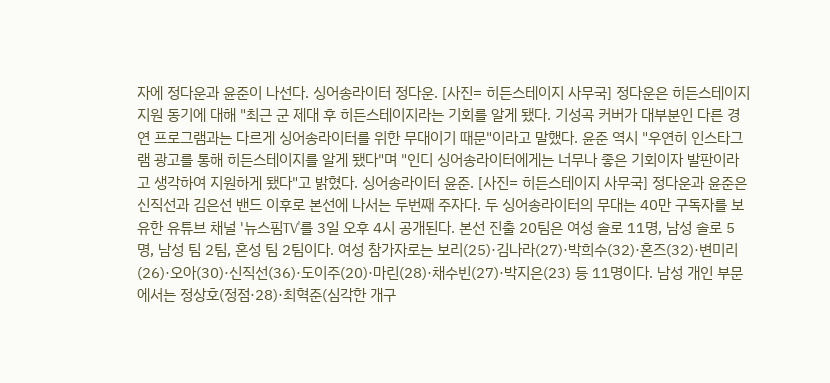자에 정다운과 윤준이 나선다. 싱어송라이터 정다운. [사진= 히든스테이지 사무국] 정다운은 히든스테이지 지원 동기에 대해 "최근 군 제대 후 히든스테이지라는 기회를 알게 됐다. 기성곡 커버가 대부분인 다른 경연 프로그램과는 다르게 싱어송라이터를 위한 무대이기 때문"이라고 말했다. 윤준 역시 "우연히 인스타그램 광고를 통해 히든스테이지를 알게 됐다"며 "인디 싱어송라이터에게는 너무나 좋은 기회이자 발판이라고 생각하여 지원하게 됐다"고 밝혔다. 싱어송라이터 윤준. [사진= 히든스테이지 사무국] 정다운과 윤준은 신직선과 김은선 밴드 이후로 본선에 나서는 두번째 주자다. 두 싱어송라이터의 무대는 40만 구독자를 보유한 유튜브 채널 '뉴스핌TV'를 3일 오후 4시 공개된다. 본선 진출 20팀은 여성 솔로 11명, 남성 솔로 5명, 남성 팀 2팀, 혼성 팀 2팀이다. 여성 참가자로는 보리(25)·김나라(27)·박희수(32)·혼즈(32)·변미리(26)·오아(30)·신직선(36)·도이주(20)·마린(28)·채수빈(27)·박지은(23) 등 11명이다. 남성 개인 부문에서는 정상호(정점·28)·최혁준(심각한 개구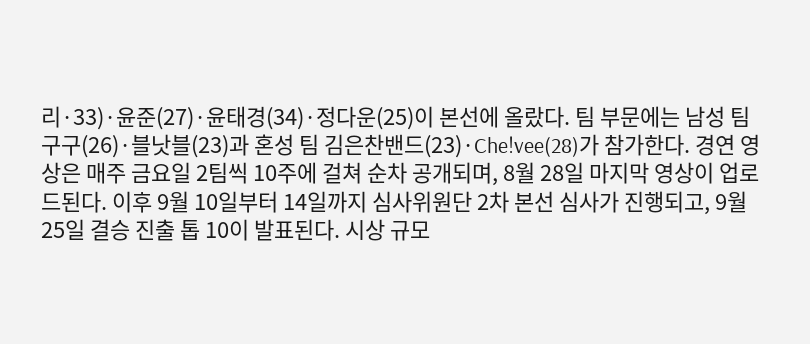리·33)·윤준(27)·윤태경(34)·정다운(25)이 본선에 올랐다. 팀 부문에는 남성 팀 구구(26)·블낫블(23)과 혼성 팀 김은찬밴드(23)·Che!vee(28)가 참가한다. 경연 영상은 매주 금요일 2팀씩 10주에 걸쳐 순차 공개되며, 8월 28일 마지막 영상이 업로드된다. 이후 9월 10일부터 14일까지 심사위원단 2차 본선 심사가 진행되고, 9월 25일 결승 진출 톱 10이 발표된다. 시상 규모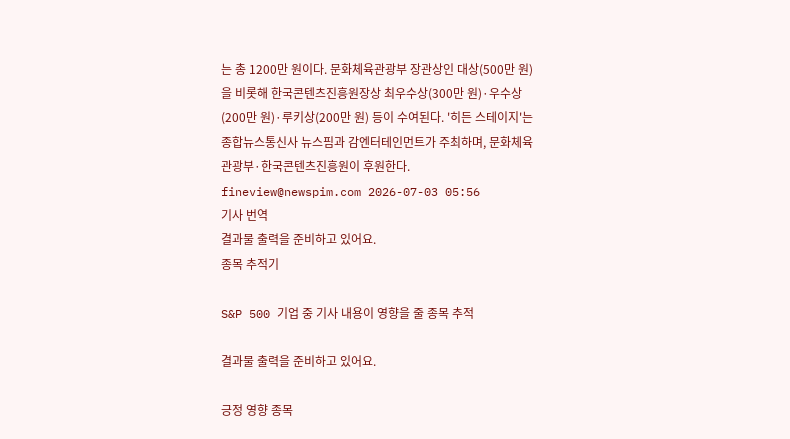는 총 1200만 원이다. 문화체육관광부 장관상인 대상(500만 원)을 비롯해 한국콘텐츠진흥원장상 최우수상(300만 원)·우수상(200만 원)·루키상(200만 원) 등이 수여된다. '히든 스테이지'는 종합뉴스통신사 뉴스핌과 감엔터테인먼트가 주최하며, 문화체육관광부·한국콘텐츠진흥원이 후원한다. fineview@newspim.com 2026-07-03 05:56
기사 번역
결과물 출력을 준비하고 있어요.
종목 추적기

S&P 500 기업 중 기사 내용이 영향을 줄 종목 추적

결과물 출력을 준비하고 있어요.

긍정 영향 종목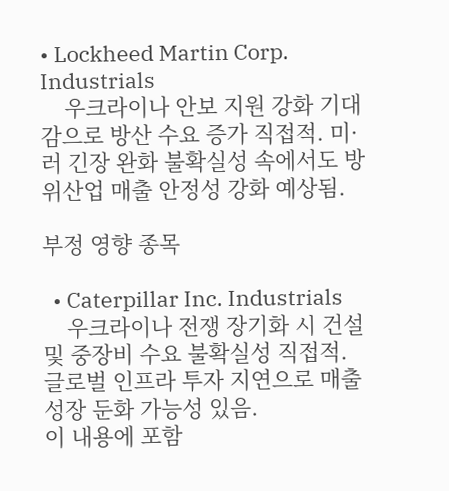• Lockheed Martin Corp. Industrials
    우크라이나 안보 지원 강화 기대감으로 방산 수요 증가 직접적. 미·러 긴장 완화 불확실성 속에서도 방위산업 매출 안정성 강화 예상됨.

부정 영향 종목

  • Caterpillar Inc. Industrials
    우크라이나 전쟁 장기화 시 건설 및 중장비 수요 불확실성 직접적. 글로벌 인프라 투자 지연으로 매출 성장 둔화 가능성 있음.
이 내용에 포함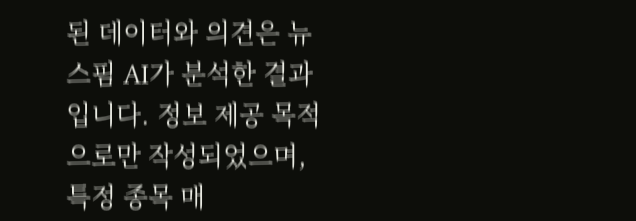된 데이터와 의견은 뉴스핌 AI가 분석한 결과입니다. 정보 제공 목적으로만 작성되었으며, 특정 종목 매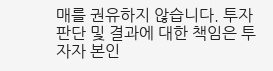매를 권유하지 않습니다. 투자 판단 및 결과에 대한 책임은 투자자 본인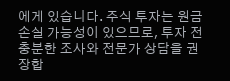에게 있습니다. 주식 투자는 원금 손실 가능성이 있으므로, 투자 전 충분한 조사와 전문가 상담을 권장합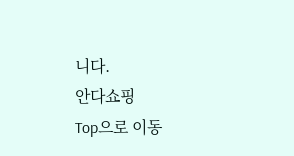니다.
안다쇼핑
Top으로 이동